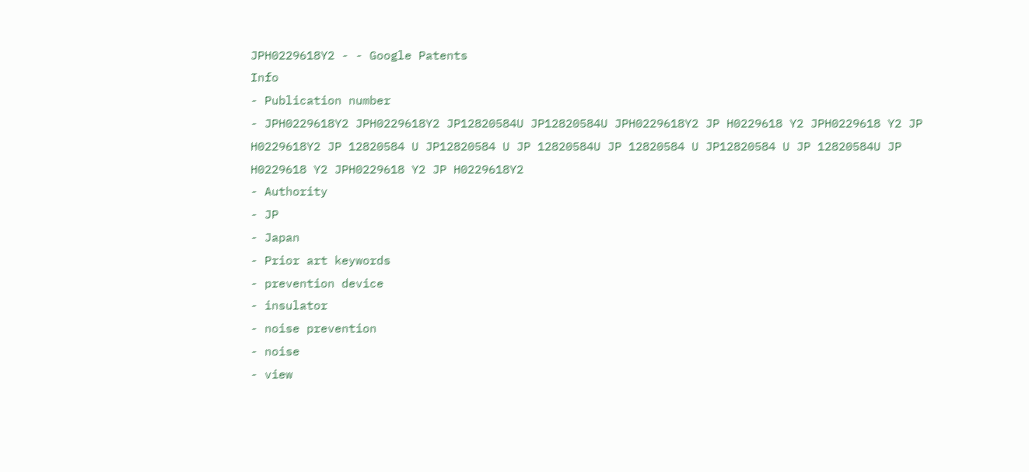JPH0229618Y2 - - Google Patents
Info
- Publication number
- JPH0229618Y2 JPH0229618Y2 JP12820584U JP12820584U JPH0229618Y2 JP H0229618 Y2 JPH0229618 Y2 JP H0229618Y2 JP 12820584 U JP12820584 U JP 12820584U JP 12820584 U JP12820584 U JP 12820584U JP H0229618 Y2 JPH0229618 Y2 JP H0229618Y2
- Authority
- JP
- Japan
- Prior art keywords
- prevention device
- insulator
- noise prevention
- noise
- view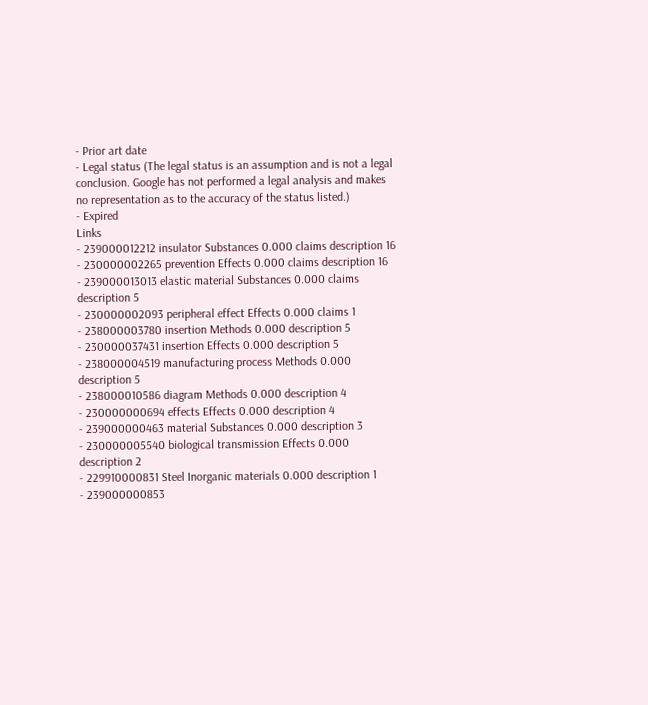- Prior art date
- Legal status (The legal status is an assumption and is not a legal conclusion. Google has not performed a legal analysis and makes no representation as to the accuracy of the status listed.)
- Expired
Links
- 239000012212 insulator Substances 0.000 claims description 16
- 230000002265 prevention Effects 0.000 claims description 16
- 239000013013 elastic material Substances 0.000 claims description 5
- 230000002093 peripheral effect Effects 0.000 claims 1
- 238000003780 insertion Methods 0.000 description 5
- 230000037431 insertion Effects 0.000 description 5
- 238000004519 manufacturing process Methods 0.000 description 5
- 238000010586 diagram Methods 0.000 description 4
- 230000000694 effects Effects 0.000 description 4
- 239000000463 material Substances 0.000 description 3
- 230000005540 biological transmission Effects 0.000 description 2
- 229910000831 Steel Inorganic materials 0.000 description 1
- 239000000853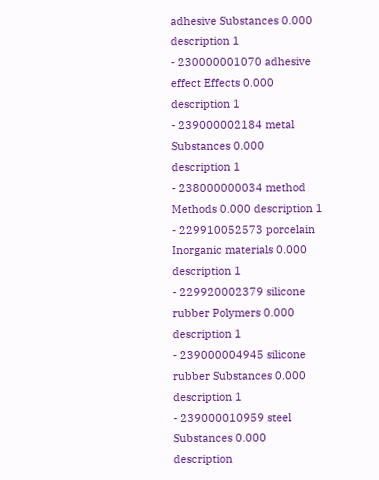adhesive Substances 0.000 description 1
- 230000001070 adhesive effect Effects 0.000 description 1
- 239000002184 metal Substances 0.000 description 1
- 238000000034 method Methods 0.000 description 1
- 229910052573 porcelain Inorganic materials 0.000 description 1
- 229920002379 silicone rubber Polymers 0.000 description 1
- 239000004945 silicone rubber Substances 0.000 description 1
- 239000010959 steel Substances 0.000 description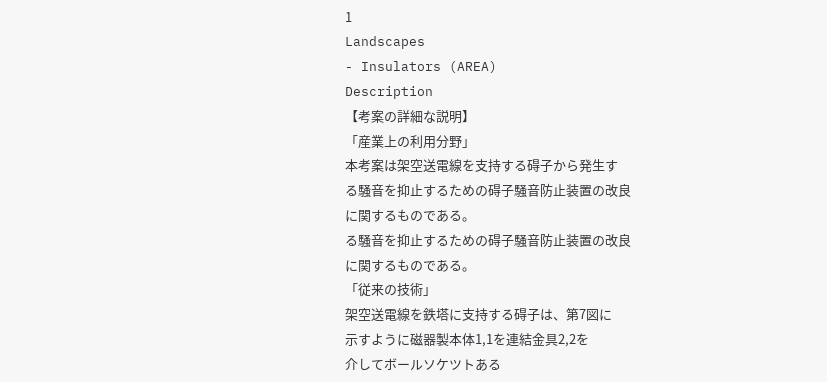1
Landscapes
- Insulators (AREA)
Description
【考案の詳細な説明】
「産業上の利用分野」
本考案は架空送電線を支持する碍子から発生す
る騒音を抑止するための碍子騒音防止装置の改良
に関するものである。
る騒音を抑止するための碍子騒音防止装置の改良
に関するものである。
「従来の技術」
架空送電線を鉄塔に支持する碍子は、第7図に
示すように磁器製本体1,1を連結金具2,2を
介してボールソケツトある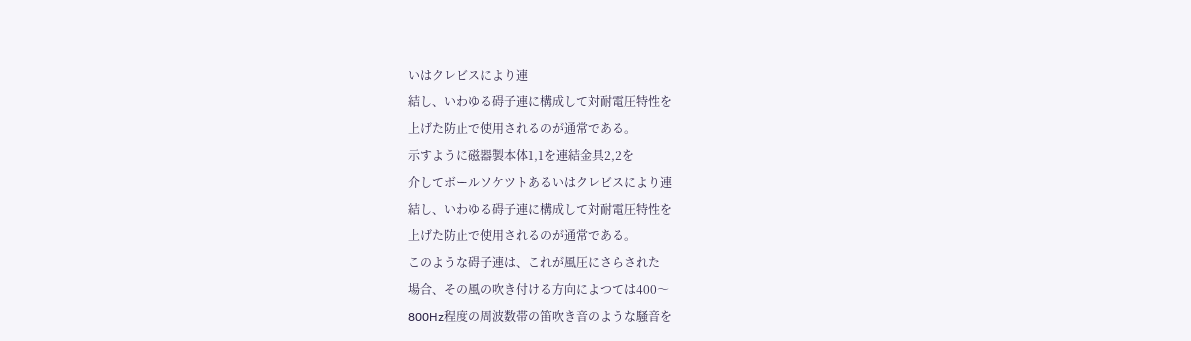いはクレビスにより連
結し、いわゆる碍子連に構成して対耐電圧特性を
上げた防止で使用されるのが通常である。
示すように磁器製本体1,1を連結金具2,2を
介してボールソケツトあるいはクレビスにより連
結し、いわゆる碍子連に構成して対耐電圧特性を
上げた防止で使用されるのが通常である。
このような碍子連は、これが風圧にさらされた
場合、その風の吹き付ける方向によつては400〜
800Hz程度の周波数帯の笛吹き音のような騒音を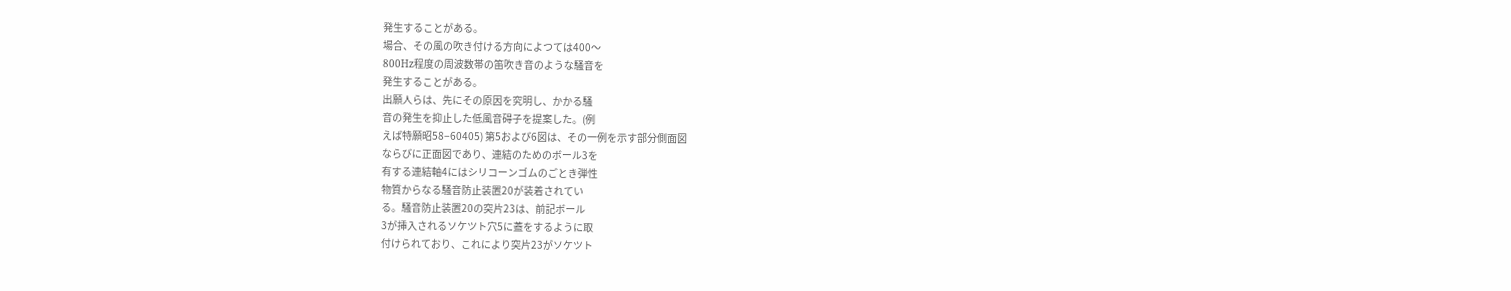発生することがある。
場合、その風の吹き付ける方向によつては400〜
800Hz程度の周波数帯の笛吹き音のような騒音を
発生することがある。
出願人らは、先にその原因を究明し、かかる騒
音の発生を抑止した低風音碍子を提案した。(例
えば特願昭58−60405) 第5および6図は、その一例を示す部分側面図
ならびに正面図であり、連結のためのボール3を
有する連結軸4にはシリコーンゴムのごとき弾性
物質からなる騒音防止装置20が装着されてい
る。騒音防止装置20の突片23は、前記ボール
3が挿入されるソケツト穴5に蓋をするように取
付けられており、これにより突片23がソケツト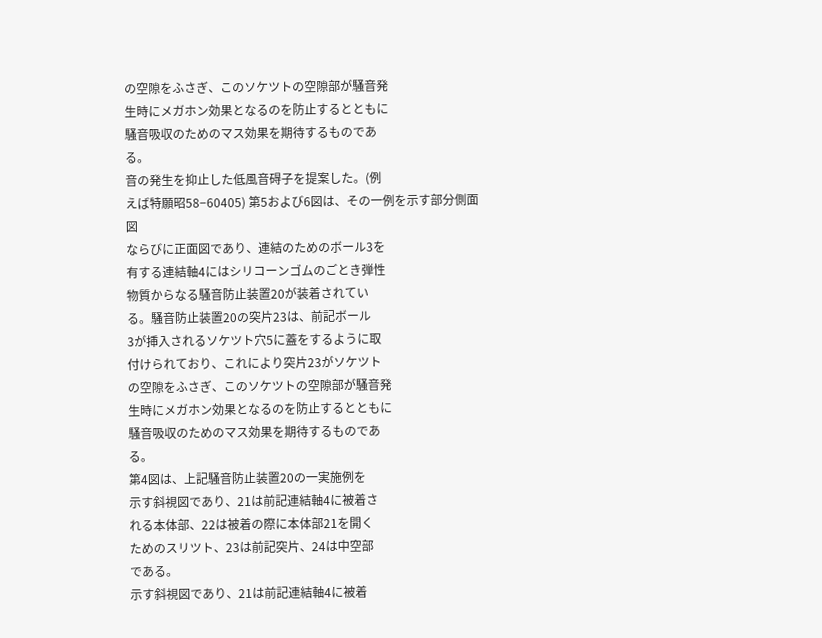の空隙をふさぎ、このソケツトの空隙部が騒音発
生時にメガホン効果となるのを防止するとともに
騒音吸収のためのマス効果を期待するものであ
る。
音の発生を抑止した低風音碍子を提案した。(例
えば特願昭58−60405) 第5および6図は、その一例を示す部分側面図
ならびに正面図であり、連結のためのボール3を
有する連結軸4にはシリコーンゴムのごとき弾性
物質からなる騒音防止装置20が装着されてい
る。騒音防止装置20の突片23は、前記ボール
3が挿入されるソケツト穴5に蓋をするように取
付けられており、これにより突片23がソケツト
の空隙をふさぎ、このソケツトの空隙部が騒音発
生時にメガホン効果となるのを防止するとともに
騒音吸収のためのマス効果を期待するものであ
る。
第4図は、上記騒音防止装置20の一実施例を
示す斜視図であり、21は前記連結軸4に被着さ
れる本体部、22は被着の際に本体部21を開く
ためのスリツト、23は前記突片、24は中空部
である。
示す斜視図であり、21は前記連結軸4に被着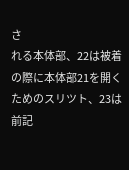さ
れる本体部、22は被着の際に本体部21を開く
ためのスリツト、23は前記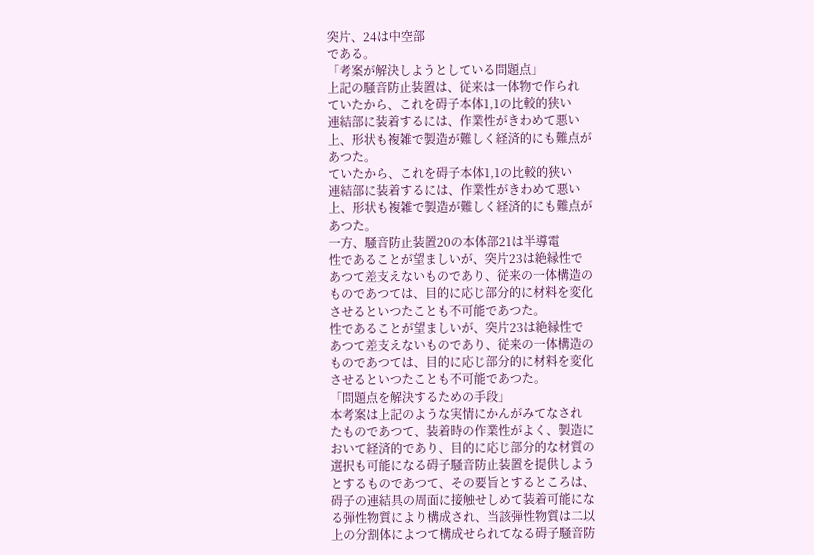突片、24は中空部
である。
「考案が解決しようとしている問題点」
上記の騒音防止装置は、従来は一体物で作られ
ていたから、これを碍子本体1,1の比較的狭い
連結部に装着するには、作業性がきわめて悪い
上、形状も複雑で製造が難しく経済的にも難点が
あつた。
ていたから、これを碍子本体1,1の比較的狭い
連結部に装着するには、作業性がきわめて悪い
上、形状も複雑で製造が難しく経済的にも難点が
あつた。
一方、騒音防止装置20の本体部21は半導電
性であることが望ましいが、突片23は絶縁性で
あつて差支えないものであり、従来の一体構造の
ものであつては、目的に応じ部分的に材料を変化
させるといつたことも不可能であつた。
性であることが望ましいが、突片23は絶縁性で
あつて差支えないものであり、従来の一体構造の
ものであつては、目的に応じ部分的に材料を変化
させるといつたことも不可能であつた。
「問題点を解決するための手段」
本考案は上記のような実情にかんがみてなされ
たものであつて、装着時の作業性がよく、製造に
おいて経済的であり、目的に応じ部分的な材質の
選択も可能になる碍子騒音防止装置を提供しよう
とするものであつて、その要旨とするところは、
碍子の連結具の周面に接触せしめて装着可能にな
る弾性物質により構成され、当該弾性物質は二以
上の分割体によつて構成せられてなる碍子騒音防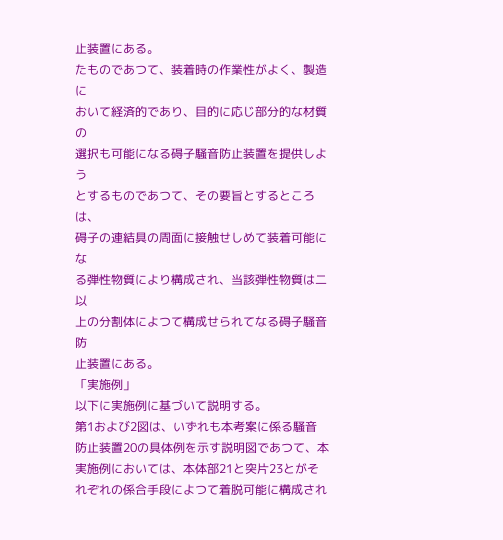止装置にある。
たものであつて、装着時の作業性がよく、製造に
おいて経済的であり、目的に応じ部分的な材質の
選択も可能になる碍子騒音防止装置を提供しよう
とするものであつて、その要旨とするところは、
碍子の連結具の周面に接触せしめて装着可能にな
る弾性物質により構成され、当該弾性物質は二以
上の分割体によつて構成せられてなる碍子騒音防
止装置にある。
「実施例」
以下に実施例に基づいて説明する。
第1および2図は、いずれも本考案に係る騒音
防止装置20の具体例を示す説明図であつて、本
実施例においては、本体部21と突片23とがそ
れぞれの係合手段によつて着脱可能に構成され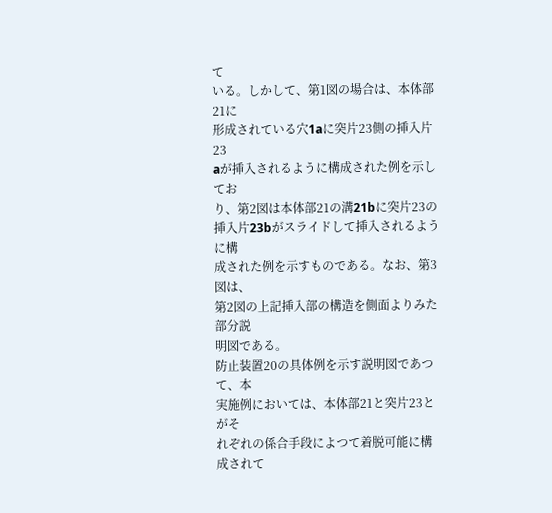て
いる。しかして、第1図の場合は、本体部21に
形成されている穴1aに突片23側の挿入片23
aが挿入されるように構成された例を示してお
り、第2図は本体部21の溝21bに突片23の
挿入片23bがスライドして挿入されるように構
成された例を示すものである。なお、第3図は、
第2図の上記挿入部の構造を側面よりみた部分説
明図である。
防止装置20の具体例を示す説明図であつて、本
実施例においては、本体部21と突片23とがそ
れぞれの係合手段によつて着脱可能に構成されて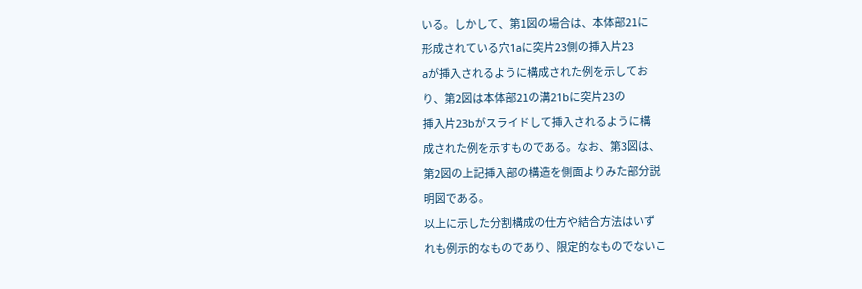いる。しかして、第1図の場合は、本体部21に
形成されている穴1aに突片23側の挿入片23
aが挿入されるように構成された例を示してお
り、第2図は本体部21の溝21bに突片23の
挿入片23bがスライドして挿入されるように構
成された例を示すものである。なお、第3図は、
第2図の上記挿入部の構造を側面よりみた部分説
明図である。
以上に示した分割構成の仕方や結合方法はいず
れも例示的なものであり、限定的なものでないこ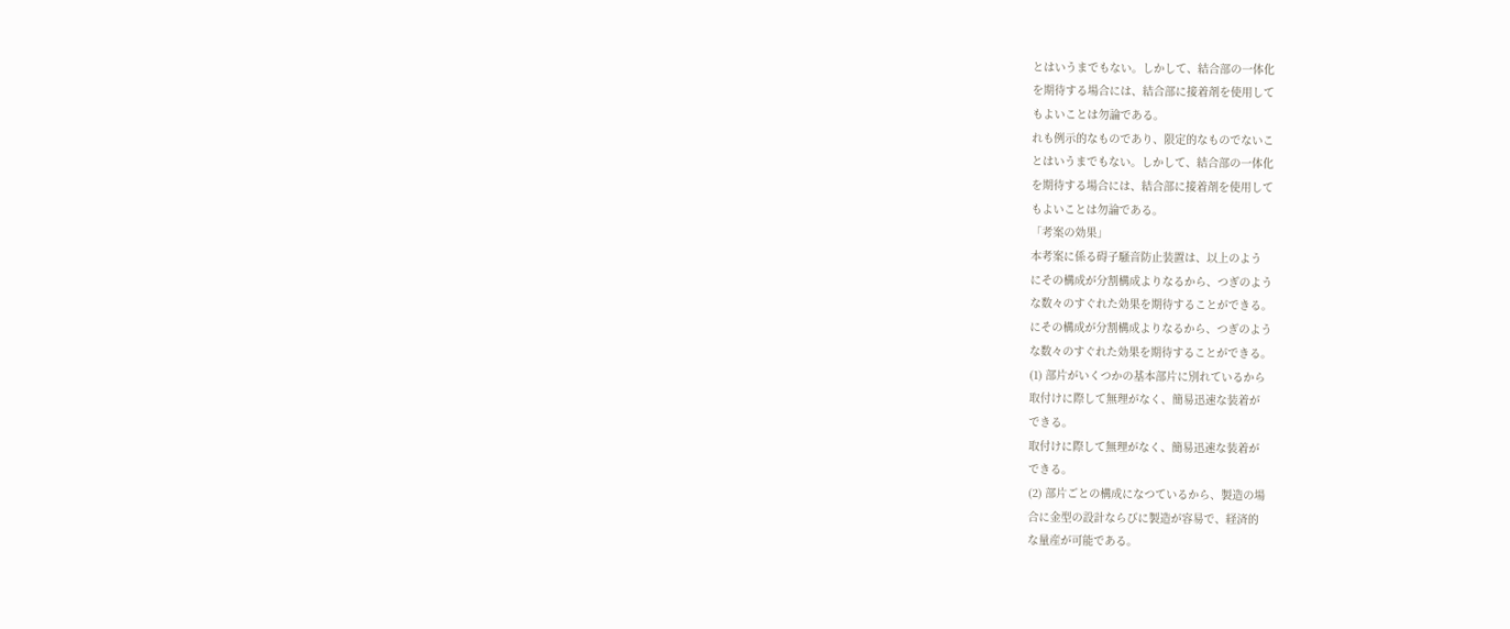とはいうまでもない。しかして、結合部の一体化
を期待する場合には、結合部に接着剤を使用して
もよいことは勿論である。
れも例示的なものであり、限定的なものでないこ
とはいうまでもない。しかして、結合部の一体化
を期待する場合には、結合部に接着剤を使用して
もよいことは勿論である。
「考案の効果」
本考案に係る碍子騒音防止装置は、以上のよう
にその構成が分割構成よりなるから、つぎのよう
な数々のすぐれた効果を期待することができる。
にその構成が分割構成よりなるから、つぎのよう
な数々のすぐれた効果を期待することができる。
(1) 部片がいくつかの基本部片に別れているから
取付けに際して無理がなく、簡易迅速な装着が
できる。
取付けに際して無理がなく、簡易迅速な装着が
できる。
(2) 部片ごとの構成になつているから、製造の場
合に金型の設計ならびに製造が容易で、経済的
な量産が可能である。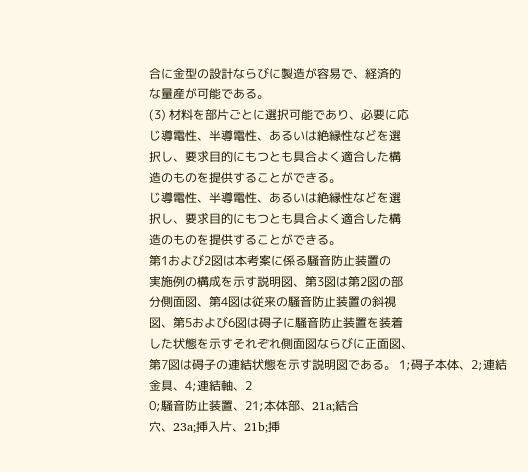合に金型の設計ならびに製造が容易で、経済的
な量産が可能である。
(3) 材料を部片ごとに選択可能であり、必要に応
じ導電性、半導電性、あるいは絶縁性などを選
択し、要求目的にもつとも具合よく適合した構
造のものを提供することができる。
じ導電性、半導電性、あるいは絶縁性などを選
択し、要求目的にもつとも具合よく適合した構
造のものを提供することができる。
第1および2図は本考案に係る騒音防止装置の
実施例の構成を示す説明図、第3図は第2図の部
分側面図、第4図は従来の騒音防止装置の斜視
図、第5および6図は碍子に騒音防止装置を装着
した状態を示すそれぞれ側面図ならびに正面図、
第7図は碍子の連結状態を示す説明図である。 1;碍子本体、2;連結金具、4;連結軸、2
0;騒音防止装置、21;本体部、21a;結合
穴、23a;挿入片、21b;挿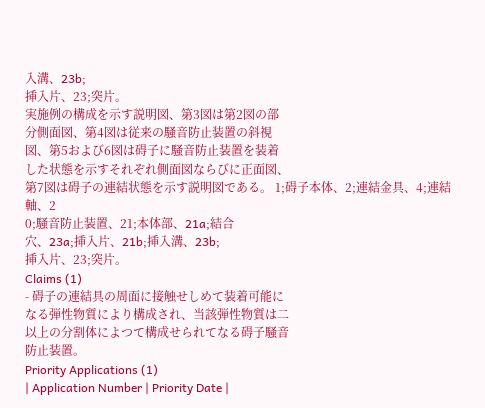入溝、23b;
挿入片、23;突片。
実施例の構成を示す説明図、第3図は第2図の部
分側面図、第4図は従来の騒音防止装置の斜視
図、第5および6図は碍子に騒音防止装置を装着
した状態を示すそれぞれ側面図ならびに正面図、
第7図は碍子の連結状態を示す説明図である。 1;碍子本体、2;連結金具、4;連結軸、2
0;騒音防止装置、21;本体部、21a;結合
穴、23a;挿入片、21b;挿入溝、23b;
挿入片、23;突片。
Claims (1)
- 碍子の連結具の周面に接触せしめて装着可能に
なる弾性物質により構成され、当該弾性物質は二
以上の分割体によつて構成せられてなる碍子騒音
防止装置。
Priority Applications (1)
| Application Number | Priority Date |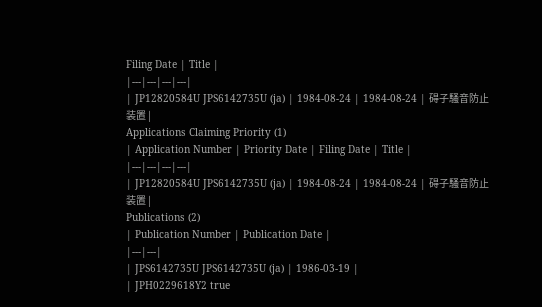Filing Date | Title |
|---|---|---|---|
| JP12820584U JPS6142735U (ja) | 1984-08-24 | 1984-08-24 | 碍子騒音防止装置 |
Applications Claiming Priority (1)
| Application Number | Priority Date | Filing Date | Title |
|---|---|---|---|
| JP12820584U JPS6142735U (ja) | 1984-08-24 | 1984-08-24 | 碍子騒音防止装置 |
Publications (2)
| Publication Number | Publication Date |
|---|---|
| JPS6142735U JPS6142735U (ja) | 1986-03-19 |
| JPH0229618Y2 true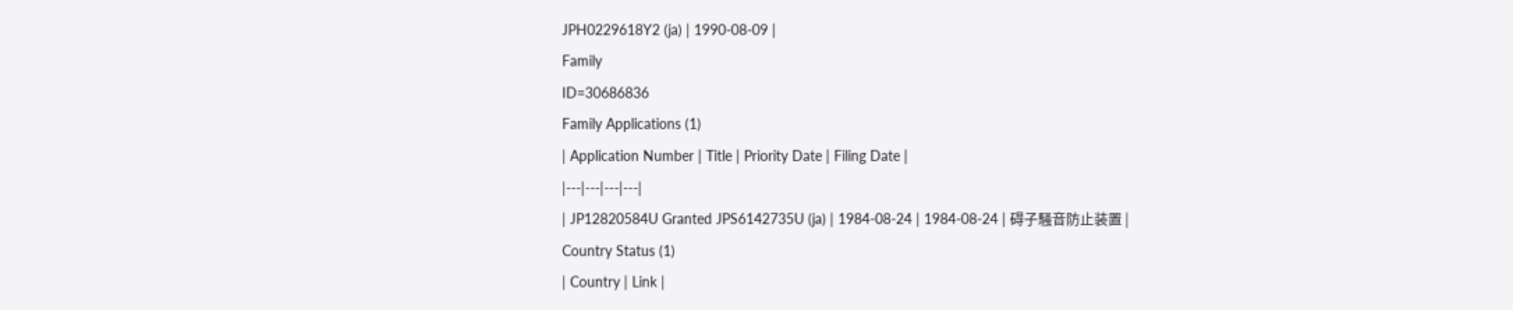JPH0229618Y2 (ja) | 1990-08-09 |
Family
ID=30686836
Family Applications (1)
| Application Number | Title | Priority Date | Filing Date |
|---|---|---|---|
| JP12820584U Granted JPS6142735U (ja) | 1984-08-24 | 1984-08-24 | 碍子騒音防止装置 |
Country Status (1)
| Country | Link |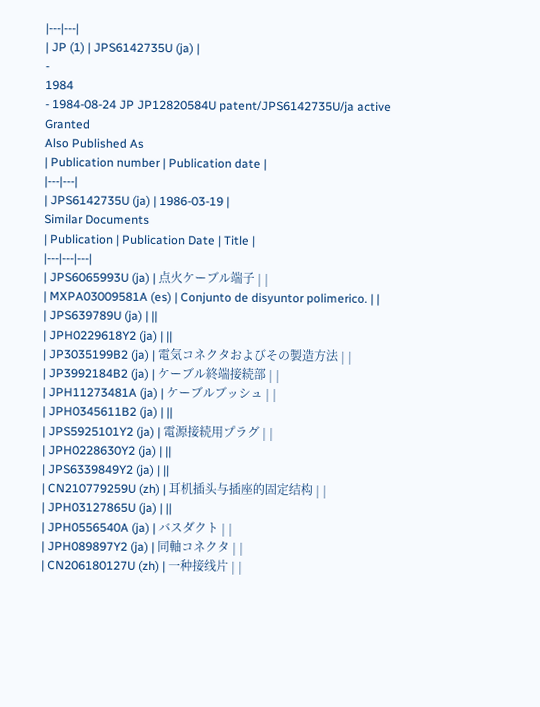|---|---|
| JP (1) | JPS6142735U (ja) |
-
1984
- 1984-08-24 JP JP12820584U patent/JPS6142735U/ja active Granted
Also Published As
| Publication number | Publication date |
|---|---|
| JPS6142735U (ja) | 1986-03-19 |
Similar Documents
| Publication | Publication Date | Title |
|---|---|---|
| JPS6065993U (ja) | 点火ケーブル端子 | |
| MXPA03009581A (es) | Conjunto de disyuntor polimerico. | |
| JPS639789U (ja) | ||
| JPH0229618Y2 (ja) | ||
| JP3035199B2 (ja) | 電気コネクタおよびその製造方法 | |
| JP3992184B2 (ja) | ケーブル終端接続部 | |
| JPH11273481A (ja) | ケーブルブッシュ | |
| JPH0345611B2 (ja) | ||
| JPS5925101Y2 (ja) | 電源接続用プラグ | |
| JPH0228630Y2 (ja) | ||
| JPS6339849Y2 (ja) | ||
| CN210779259U (zh) | 耳机插头与插座的固定结构 | |
| JPH03127865U (ja) | ||
| JPH0556540A (ja) | バスダクト | |
| JPH089897Y2 (ja) | 同軸コネクタ | |
| CN206180127U (zh) | 一种接线片 | |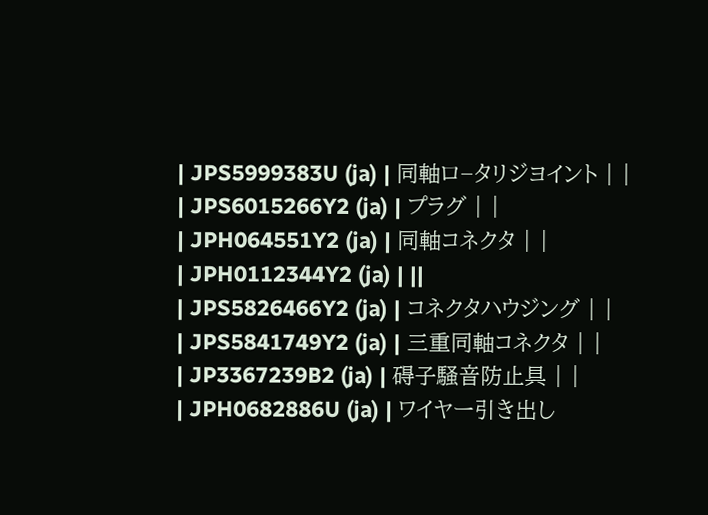| JPS5999383U (ja) | 同軸ロ−タリジヨイント | |
| JPS6015266Y2 (ja) | プラグ | |
| JPH064551Y2 (ja) | 同軸コネクタ | |
| JPH0112344Y2 (ja) | ||
| JPS5826466Y2 (ja) | コネクタハウジング | |
| JPS5841749Y2 (ja) | 三重同軸コネクタ | |
| JP3367239B2 (ja) | 碍子騒音防止具 | |
| JPH0682886U (ja) | ワイヤー引き出し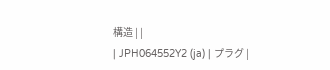構造 | |
| JPH064552Y2 (ja) | プラグ |